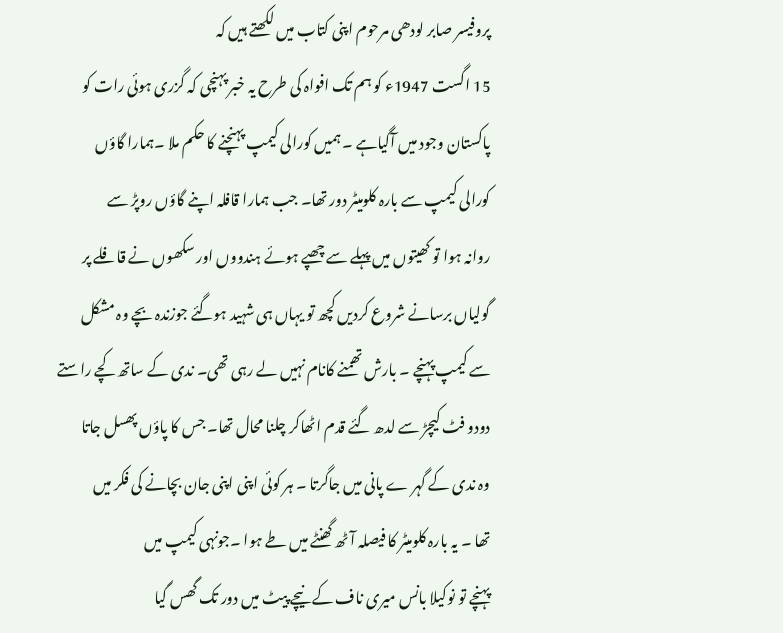پروفیسر صابر لودھی مرحوم اپنی کتاب میں لکھتے ہیں کہ
15 اگست 1947ء کو ہم تک افواہ کی طرح یہ خبر پہنچی کہ گزری ہوئی رات کو
پاکستان وجود میں آگیاہے ۔ ہمیں کورالی کیمپ پہنچنے کا حکم ملا ۔ہمارا گاؤں
کورالی کیمپ سے بارہ کلومیٹر دور تھا۔ جب ہمارا قافلہ اپنے گاؤں روپڑ سے
روانہ ہوا تو کھیتوں میں پہلے سے چھپے ہوئے ہندووں اور سکھوں نے قافلے پر
گولیاں برسانے شروع کردیں کچھ تو یہاں ہی شہید ہوگئے جوزندہ بچے وہ مشکل
سے کیمپ پہنچے ۔ بارش تھمنے کانام نہیں لے رہی تھی۔ ندی کے ساتھ کچے راستے
دودو فٹ کیچڑ سے لدھ گئے قدم اٹھاکر چلنا محال تھا۔ جس کا پاؤں پھسل جاتا
وہ ندی کے گہر ے پانی میں جاگرتا ۔ ہر کوئی اپنی اپنی جان بچانے کی فکر میں
تھا ۔ یہ بارہ کلومیٹر کا فیصلہ آٹھ گھنٹے میں طے ہوا ۔جونہی کیمپ میں
پہنچے تو نوکیلا بانس میری ناف کے نیچے پیٹ میں دور تک گھس گیا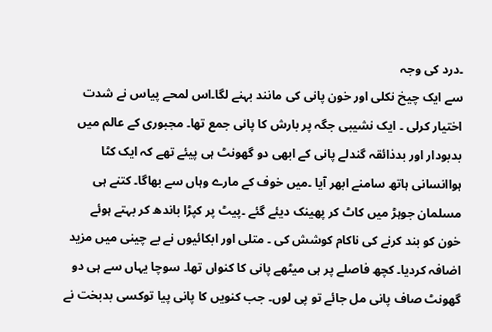۔درد کی وجہ
سے ایک چیخ نکلی اور خون پانی کی مانند بہنے لگا۔اس لمحے پیاس نے شدت
اختیار کرلی ۔ ایک نشیبی جگہ پر بارش کا پانی جمع تھا۔ مجبوری کے عالم میں
بدبودار اور بدذائقہ گندلے پانی کے ابھی دو گھونٹ ہی پیئے تھے کہ ایک کٹا
ہواانسانی ہاتھ سامنے ابھر آیا ۔میں خوف کے مارے وہاں سے بھاگا۔ کتنے ہی
مسلمان جوہڑ میں کاٹ کر پھینک دیئے گئے ۔پیٹ پر کپڑا باندھ کر بہتے ہوئے
خون کو بند کرنے کی ناکام کوشش کی ۔ متلی اور ابکائیوں نے بے چینی میں مزید
اضافہ کردیا۔ کچھ فاصلے پر ہی میٹھے پانی کا کنواں تھا۔ سوچا یہاں سے ہی دو
گھونٹ صاف پانی مل جائے تو پی لوں۔ جب کنویں کا پانی پیا توکسی بدبخت نے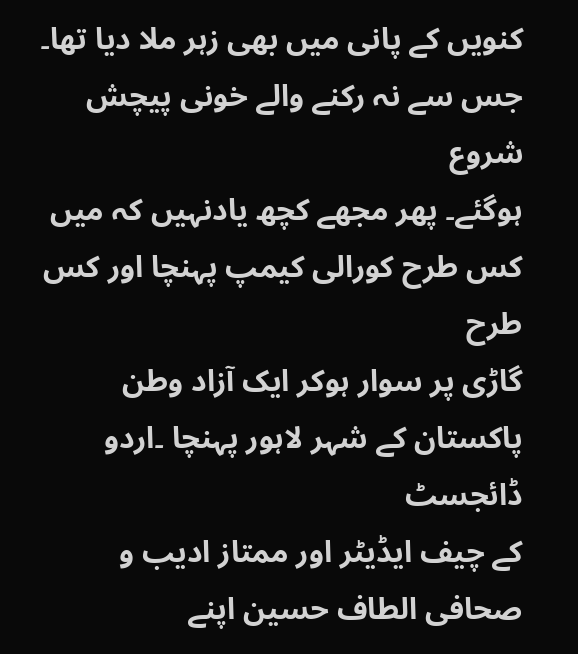کنویں کے پانی میں بھی زہر ملا دیا تھا۔ جس سے نہ رکنے والے خونی پیچش شروع
ہوگئے۔ پھر مجھے کچھ یادنہیں کہ میں کس طرح کورالی کیمپ پہنچا اور کس طرح
گاڑی پر سوار ہوکر ایک آزاد وطن پاکستان کے شہر لاہور پہنچا ۔اردو ڈائجسٹ
کے چیف ایڈیٹر اور ممتاز ادیب و صحافی الطاف حسین اپنے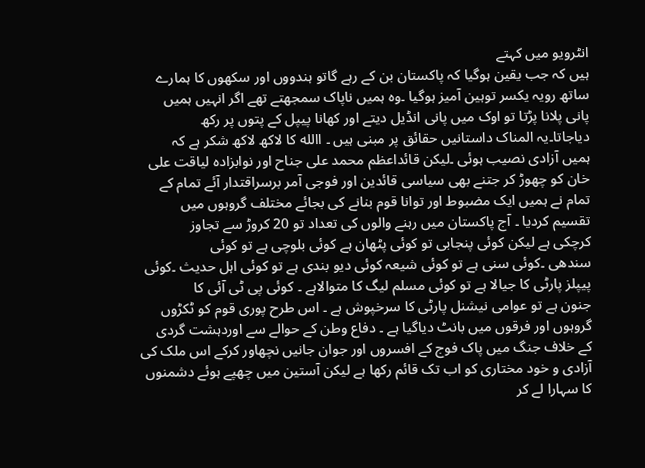انٹرویو میں کہتے
ہیں کہ جب یقین ہوگیا کہ پاکستان بن کے رہے گاتو ہندووں اور سکھوں کا ہمارے
ساتھ رویہ یکسر توہین آمیز ہوگیا ۔وہ ہمیں ناپاک سمجھتے تھے اگر انہیں ہمیں
پانی پلانا پڑتا تو اوک میں پانی انڈیل دیتے اور کھانا پیپل کے پتوں پر رکھ
دیاجاتا۔یہ المناک داستانیں حقائق پر مبنی ہیں ۔ االله کا لاکھ لاکھ شکر ہے کہ
ہمیں آزادی نصیب ہوئی ۔لیکن قائداعظم محمد علی جناح اور نوابزادہ لیاقت علی
خان کو چھوڑ کر جتنے بھی سیاسی قائدین اور فوجی آمر برسراقتدار آئے تمام کے
تمام نے ہمیں ایک مضبوط اور توانا قوم بنانے کی بجائے مختلف گروہوں میں
تقسیم کردیا ۔ آج پاکستان میں رہنے والوں کی تعداد تو 20 کروڑ سے تجاوز
کرچکی ہے لیکن کوئی پنجابی تو کوئی پٹھان ہے کوئی بلوچی ہے تو کوئی
سندھی ۔کوئی سنی ہے تو کوئی شیعہ کوئی دیو بندی ہے تو کوئی اہل حدیث ۔کوئی
پیپلز پارٹی کا جیالا ہے تو کوئی مسلم لیگ کا متوالاہے ۔ کوئی پی ٹی آئی کا
جنون ہے تو عوامی نیشنل پارٹی کا سرخپوش ہے ۔ اس طرح پوری قوم کو ٹکڑوں
گروہوں اور فرقوں میں بانٹ دیاگیا ہے ۔ دفاع وطن کے حوالے سے اوردہشت گردی
کے خلاف جنگ میں پاک فوج کے افسروں اور جوان جانیں نچھاور کرکے اس ملک کی
آزادی و خود مختاری کو اب تک قائم رکھا ہے لیکن آستین میں چھپے ہوئے دشمنوں
کا سہارا لے کر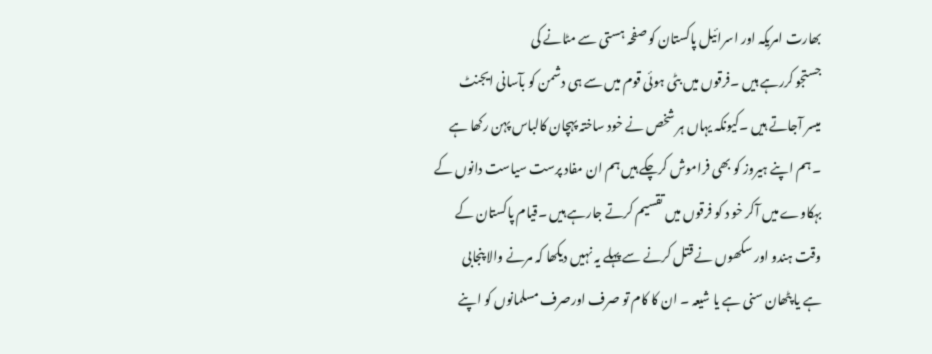بھارت امریکہ اور اسرائیل پاکستان کو صفحہ ہستی سے مٹانے کی
جستجو کررہے ہیں ۔فرقوں میں بٹی ہوئی قوم میں سے ہی دشمن کو بآسانی ایجنٹ
میسر آجاتے ہیں ۔کیونکہ یہاں ہر شخص نے خود ساختہ پہچان کالباس پہن رکھا ہے
۔ ہم اپنے ہیروز کو بھی فراموش کرچکے ہیں ہم ان مفاد پرست سیاست دانوں کے
بہکاوے میں آکر خو د کو فرقوں میں تقسیم کرتے جارہے ہیں ۔قیام پاکستان کے
وقت ہندو اور سکھوں نے قتل کرنے سے پہلے یہ نہیں دیکھا کہ مرنے والا پنجابی
ہے یا پٹھان سنی ہے یا شیعہ ۔ ان کا کام تو صرف اورصرف مسلمانوں کو اپنے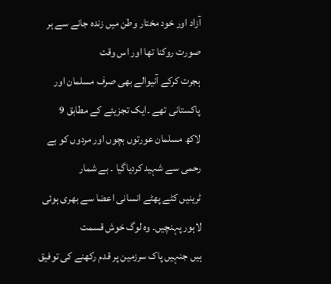آزاد اور خود مختار وطن میں زندہ جانے سے ہر صورت روکنا تھا اور اس وقت
ہجرت کرکے آنیوالے بھی صرف مسلمان اور پاکستانی تھے ۔ایک تجزیئے کے مطابق 9
لاکھ مسلمان عورتوں بچوں اور مردوں کو بے رحمی سے شہید کردیاگیا ۔ بے شمار
ٹرینیں کٹے پھٹے انسانی اعضا سے بھری ہوئی لاہور پہنچیں۔ وہ لوگ خوش قسمت
ہیں جنہیں پاک سرزمین پر قدم رکھنے کی توفیق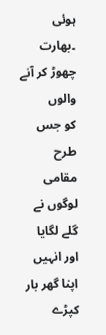ہوئی ۔بھارت چھوڑ کر آنے والوں
کو جس طرح مقامی لوگوں نے گلے لگایا اور انہیں اپنا گھر بار کپڑے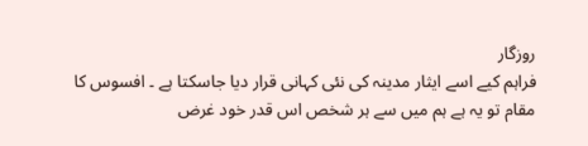روزگار
فراہم کیے اسے ایثار مدینہ کی نئی کہانی قرار دیا جاسکتا ہے ۔ افسوس کا
مقام تو یہ ہے ہم میں سے ہر شخص اس قدر خود غرض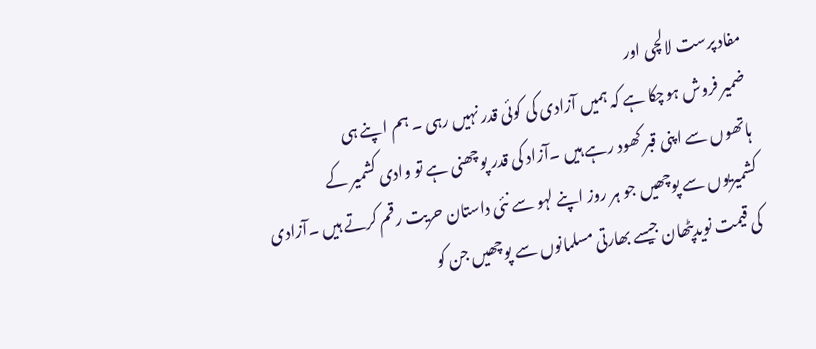مفاد پرست لالچی اور
ضمیر فروش ہوچکا ہے کہ ہمیں آزادی کی کوئی قدر نہیں رہی ۔ ہم اپنے ہی
ہاتھوں سے اپنی قبر کھود رہے ہیں ۔آزاد کی قدر پوچھنی ہے تو وادی کشمیر کے
کشمیریوں سے پوچھیں جو ہر روز اپنے لہو سے نئی داستان حریت رقم کرتے ہیں ۔آزادی
کی قیمت نویدپٹھان جیسے بھارتی مسلمانوں سے پوچھیں جن کو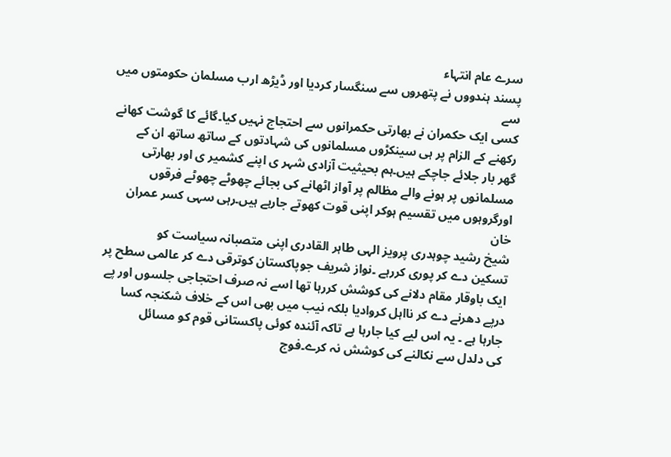سرے عام انتہاء
پسند ہندووں نے پتھروں سے سنگسار کردیا اور ڈیڑھ ارب مسلمان حکومتوں میں سے
کسی ایک حکمران نے بھارتی حکمرانوں سے احتجاج نہیں کیا۔گائے کا گوشت کھانے
رکھنے کے الزام پر ہی سینکڑوں مسلمانوں کی شہادتوں کے ساتھ ساتھ ان کے
گھر بار جلائے جاچکے ہیں۔ہم بحیثیت آزادی شہر ی اپنے کشمیر ی اور بھارتی
مسلمانوں پر ہونے والے مظالم پر آواز اٹھانے کی بجائے چھوٹے چھوٹے فرقوں
اورگروہوں میں تقسیم ہوکر اپنی قوت کھوتے جارہے ہیں۔رہی سہی کسر عمران خان
شیخ رشید چوہدری پرویز الہی طاہر القادری اپنی متصبانہ سیاست کو
تسکین دے کر پوری کررہے ۔نواز شریف جوپاکستان کوترقی دے کر عالمی سطح پر
ایک باوقار مقام دلانے کی کوشش کررہا تھا اسے نہ صرف احتجاجی جلسوں اور پے
درپے دھرنے دے کر نااہل کروادیا بلکہ نیب میں بھی اس کے خلاف شکنجہ کسا
جارہا ہے ۔ یہ اس لیے کیا جارہا ہے تاکہ آئندہ کوئی پاکستانی قوم کو مسائل
کی دلدل سے نکالنے کی کوشش نہ کرے۔فوج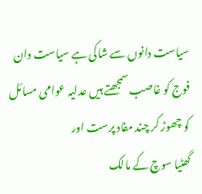سیاست دانوں سے شاکی ہے سیاست دان
فوج کو غاصب سمجھتے ہیں عدلیہ عوامی مسائل کو چھوڑ کر چند مفاد پرست اور
گھٹیا سوچ کے مالک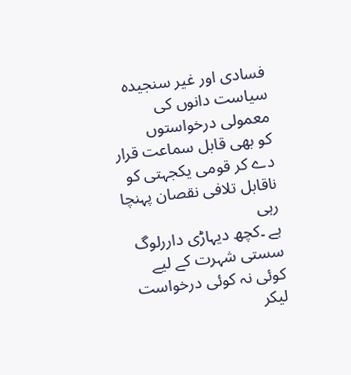فسادی اور غیر سنجیدہ سیاست دانوں کی معمولی درخواستوں
کو بھی قابل سماعت قرار دے کر قومی یکجہتی کو ناقابل تلافی نقصان پہنچا رہی
ہے ۔کچھ دیہاڑی داررلوگ سستی شہرت کے لیے کوئی نہ کوئی درخواست لیکر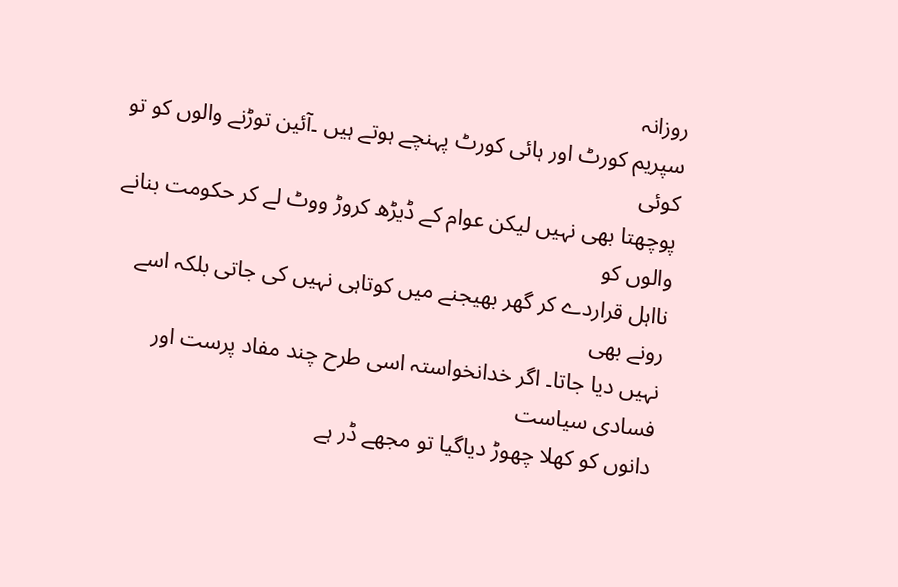روزانہ
سپریم کورٹ اور ہائی کورٹ پہنچے ہوتے ہیں ۔آئین توڑنے والوں کو تو کوئی
پوچھتا بھی نہیں لیکن عوام کے ڈیڑھ کروڑ ووٹ لے کر حکومت بنانے والوں کو
نااہل قراردے کر گھر بھیجنے میں کوتاہی نہیں کی جاتی بلکہ اسے رونے بھی
نہیں دیا جاتا۔ اگر خدانخواستہ اسی طرح چند مفاد پرست اور فسادی سیاست
دانوں کو کھلا چھوڑ دیاگیا تو مجھے ڈر ہے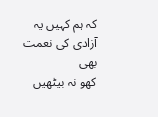کہ ہم کہیں یہ آزادی کی نعمت بھی
کھو نہ بیٹھیں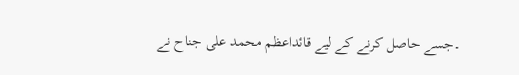۔جسے حاصل کرنے کے لیے قائداعظم محمد علی جناح نے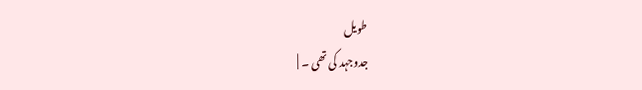طویل
جدوجہد کی تھی ۔ |